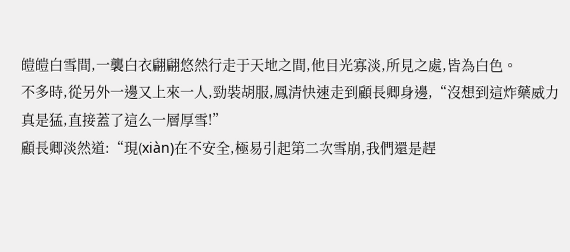皚皚白雪間,一襲白衣翩翩悠然行走于天地之間,他目光寡淡,所見之處,皆為白色。
不多時,從另外一邊又上來一人,勁裝胡服,鳳清快速走到顧長卿身邊,“沒想到這炸藥威力真是猛,直接蓋了這么一層厚雪!”
顧長卿淡然道:“現(xiàn)在不安全,極易引起第二次雪崩,我們還是趕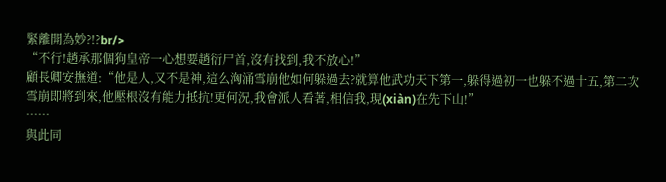緊離開為妙?!?br/>
“不行!趙承那個狗皇帝一心想要趙衍尸首,沒有找到,我不放心!”
顧長卿安撫道:“他是人,又不是神,這么洶涌雪崩他如何躲過去?就算他武功天下第一,躲得過初一也躲不過十五,第二次雪崩即將到來,他壓根沒有能力抵抗!更何況,我會派人看著,相信我,現(xiàn)在先下山!”
……
與此同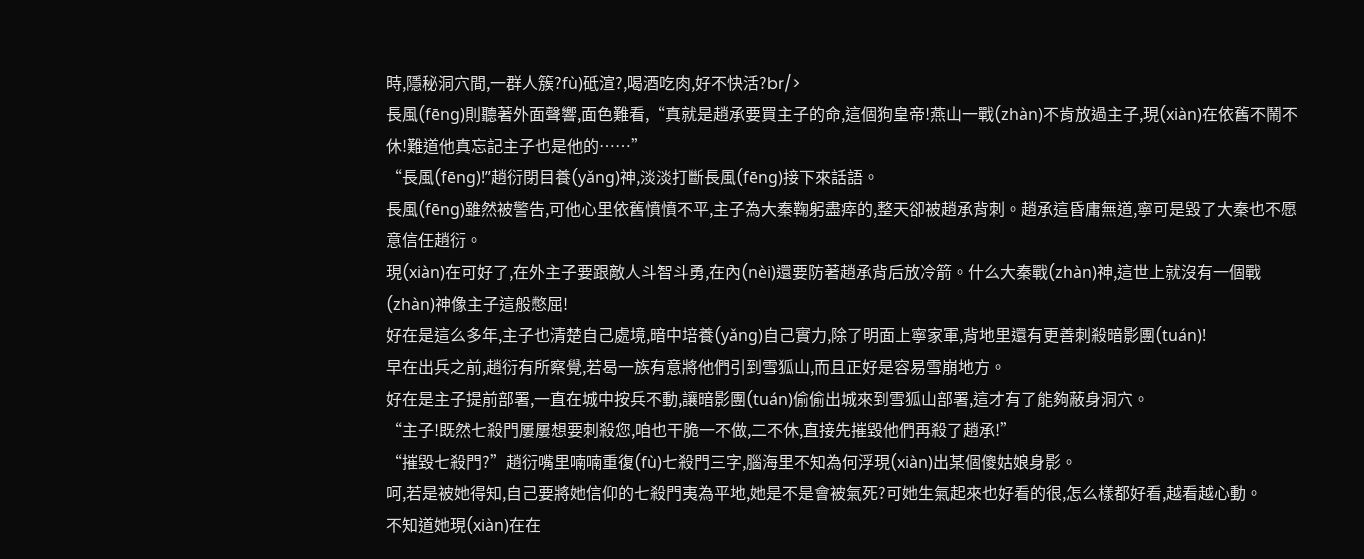時,隱秘洞穴間,一群人簇?fù)砥渲?,喝酒吃肉,好不快活?br/>
長風(fēng)則聽著外面聲響,面色難看,“真就是趙承要買主子的命,這個狗皇帝!燕山一戰(zhàn)不肯放過主子,現(xiàn)在依舊不鬧不休!難道他真忘記主子也是他的……”
“長風(fēng)!”趙衍閉目養(yǎng)神,淡淡打斷長風(fēng)接下來話語。
長風(fēng)雖然被警告,可他心里依舊憤憤不平,主子為大秦鞠躬盡瘁的,整天卻被趙承背刺。趙承這昏庸無道,寧可是毀了大秦也不愿意信任趙衍。
現(xiàn)在可好了,在外主子要跟敵人斗智斗勇,在內(nèi)還要防著趙承背后放冷箭。什么大秦戰(zhàn)神,這世上就沒有一個戰(zhàn)神像主子這般憋屈!
好在是這么多年,主子也清楚自己處境,暗中培養(yǎng)自己實力,除了明面上寧家軍,背地里還有更善刺殺暗影團(tuán)!
早在出兵之前,趙衍有所察覺,若曷一族有意將他們引到雪狐山,而且正好是容易雪崩地方。
好在是主子提前部署,一直在城中按兵不動,讓暗影團(tuán)偷偷出城來到雪狐山部署,這才有了能夠蔽身洞穴。
“主子!既然七殺門屢屢想要刺殺您,咱也干脆一不做,二不休,直接先摧毀他們再殺了趙承!”
“摧毀七殺門?”趙衍嘴里喃喃重復(fù)七殺門三字,腦海里不知為何浮現(xiàn)出某個傻姑娘身影。
呵,若是被她得知,自己要將她信仰的七殺門夷為平地,她是不是會被氣死?可她生氣起來也好看的很,怎么樣都好看,越看越心動。
不知道她現(xiàn)在在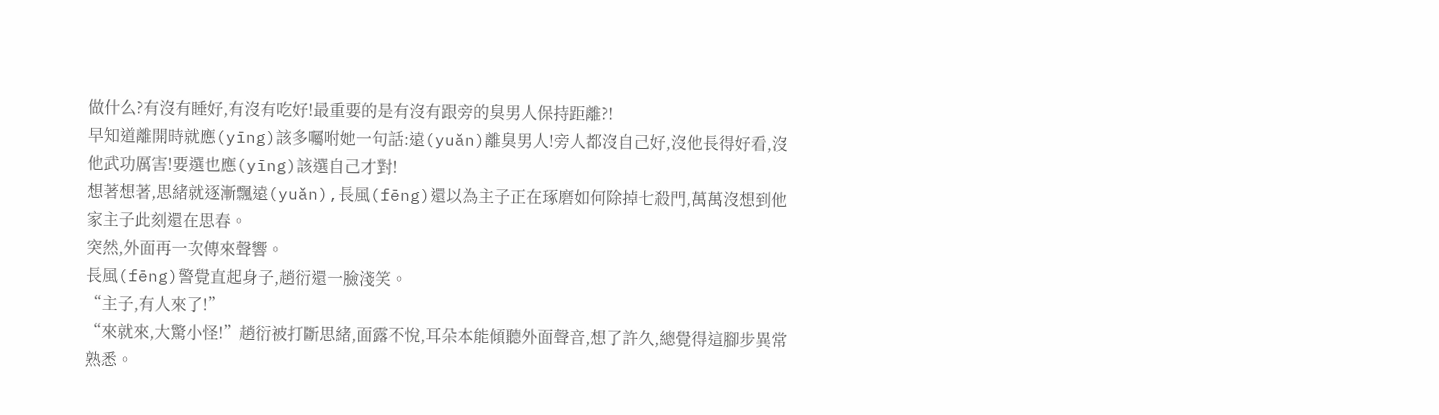做什么?有沒有睡好,有沒有吃好!最重要的是有沒有跟旁的臭男人保持距離?!
早知道離開時就應(yīng)該多囑咐她一句話:遠(yuǎn)離臭男人!旁人都沒自己好,沒他長得好看,沒他武功厲害!要選也應(yīng)該選自己才對!
想著想著,思緒就逐漸飄遠(yuǎn),長風(fēng)還以為主子正在琢磨如何除掉七殺門,萬萬沒想到他家主子此刻還在思春。
突然,外面再一次傳來聲響。
長風(fēng)警覺直起身子,趙衍還一臉淺笑。
“主子,有人來了!”
“來就來,大驚小怪!”趙衍被打斷思緒,面露不悅,耳朵本能傾聽外面聲音,想了許久,總覺得這腳步異常熟悉。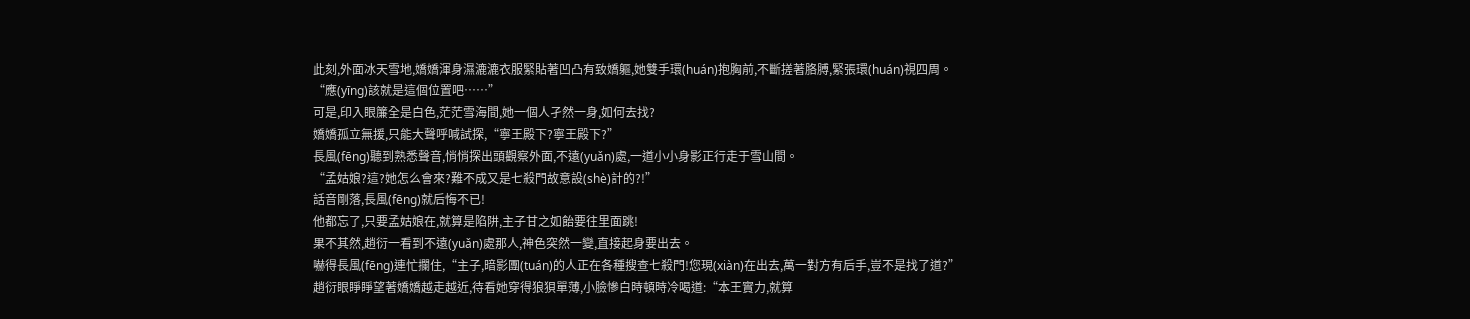此刻,外面冰天雪地,嬌嬌渾身濕漉漉衣服緊貼著凹凸有致嬌軀,她雙手環(huán)抱胸前,不斷搓著胳膊,緊張環(huán)視四周。
“應(yīng)該就是這個位置吧……”
可是,印入眼簾全是白色,茫茫雪海間,她一個人孑然一身,如何去找?
嬌嬌孤立無援,只能大聲呼喊試探,“寧王殿下?寧王殿下?”
長風(fēng)聽到熟悉聲音,悄悄探出頭觀察外面,不遠(yuǎn)處,一道小小身影正行走于雪山間。
“孟姑娘?這?她怎么會來?難不成又是七殺門故意設(shè)計的?!”
話音剛落,長風(fēng)就后悔不已!
他都忘了,只要孟姑娘在,就算是陷阱,主子甘之如飴要往里面跳!
果不其然,趙衍一看到不遠(yuǎn)處那人,神色突然一變,直接起身要出去。
嚇得長風(fēng)連忙攔住,“主子,暗影團(tuán)的人正在各種搜查七殺門!您現(xiàn)在出去,萬一對方有后手,豈不是找了道?”
趙衍眼睜睜望著嬌嬌越走越近,待看她穿得狼狽單薄,小臉慘白時頓時冷喝道:“本王實力,就算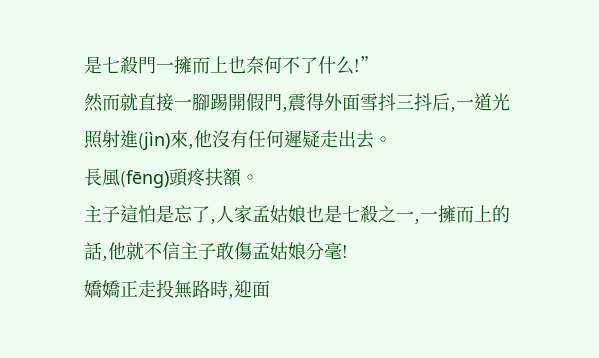是七殺門一擁而上也奈何不了什么!”
然而就直接一腳踢開假門,震得外面雪抖三抖后,一道光照射進(jìn)來,他沒有任何遲疑走出去。
長風(fēng)頭疼扶額。
主子這怕是忘了,人家孟姑娘也是七殺之一,一擁而上的話,他就不信主子敢傷孟姑娘分毫!
嬌嬌正走投無路時,迎面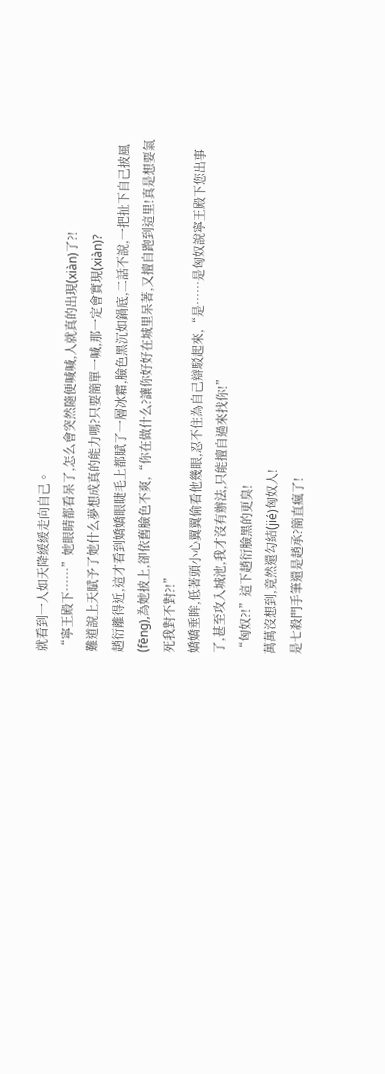就看到一人如天降緩緩走向自己。
“寧王殿下……”她眼睛都看呆了,怎么會突然隨便喊喊,人就真的出現(xiàn)了?!
難道說上天賦予了她什么夢想成真的能力嗎?只要簡單一喊,那一定會實現(xiàn)?
趙衍離得近,這才看到嬌嬌眼睫毛上都賦了一層冰霜,臉色黑沉如鍋底,二話不說,一把扯下自己披風(fēng),為她披上,卻依舊臉色不爽,“你在做什么?讓你好好在城里呆著,又擅自跑到這里!真是想要氣死我對不對?!”
嬌嬌垂眸,低著頭小心翼翼偷看他幾眼,忍不住為自己辯駁起來,“是……是匈奴說寧王殿下您出事了,甚至攻入城池,我才沒有辦法,只能擅自過來找你!”
“匈奴?!”這下趙衍臉黑的更臭!
萬萬沒想到,竟然還勾結(jié)匈奴人!
是七殺門手筆還是趙承?簡直瘋了!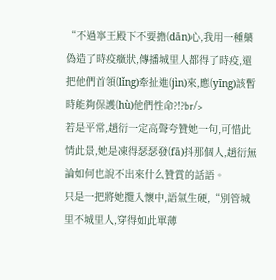“不過寧王殿下不要擔(dān)心,我用一種藥偽造了時疫癥狀,傳播城里人都得了時疫,還把他們首領(lǐng)牽扯進(jìn)來,應(yīng)該暫時能夠保護(hù)他們性命?!?br/>
若是平常,趙衍一定高聲夸贊她一句,可惜此情此景,她是凍得瑟瑟發(fā)抖那個人,趙衍無論如何也說不出來什么贊賞的話語。
只是一把將她攬入懷中,語氣生硬,“別管城里不城里人,穿得如此單薄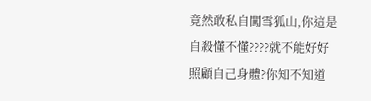竟然敢私自闖雪狐山,你這是自殺懂不懂????就不能好好照顧自己身體?你知不知道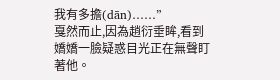我有多擔(dān)……”
戛然而止,因為趙衍垂眸,看到嬌嬌一臉疑惑目光正在無聲盯著他。